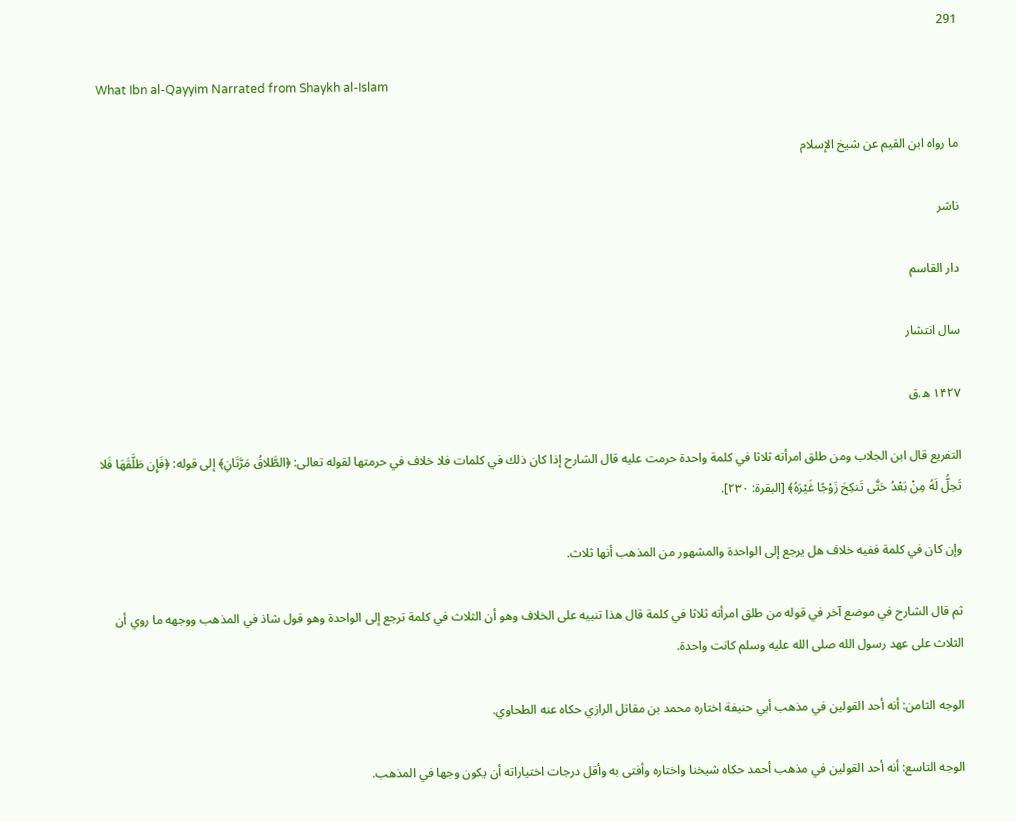291

What Ibn al-Qayyim Narrated from Shaykh al-Islam

ما رواه ابن القيم عن شيخ الإسلام

ناشر

دار القاسم

سال انتشار

۱۴۲۷ ه.ق

التفريع قال ابن الجلاب ومن طلق امرأته ثلاثا في كلمة واحدة حرمت عليه قال الشارح إذا كان ذلك في كلمات فلا خلاف في حرمتها لقوله تعالى: ﴿الطَّلاقُ مَرَّتَانِ﴾ إلى قوله: ﴿فَإِن طَلَّقَهَا فَلا تَحِلُّ لَهُ مِنْ بَعْدُ حَتَّى تَنكِحَ زَوْجًا غَيْرَهُ﴾ [البقرة: ٢٣٠].

وإن كان في كلمة ففيه خلاف هل يرجع إلى الواحدة والمشهور من المذهب أنها ثلاث.

ثم قال الشارح في موضع آخر في قوله من طلق امرأته ثلاثا في كلمة قال هذا تنبيه على الخلاف وهو أن الثلاث في كلمة ترجع إلى الواحدة وهو قول شاذ في المذهب ووجهه ما روي أن الثلاث على عهد رسول الله صلى الله عليه وسلم كانت واحدة.

الوجه الثامن: أنه أحد القولين في مذهب أبي حنيفة اختاره محمد بن مقاتل الرازي حكاه عنه الطحاوي.

الوجه التاسع: أنه أحد القولين في مذهب أحمد حكاه شيخنا واختاره وأفتى به وأقل درجات اختياراته أن يكون وجها في المذهب.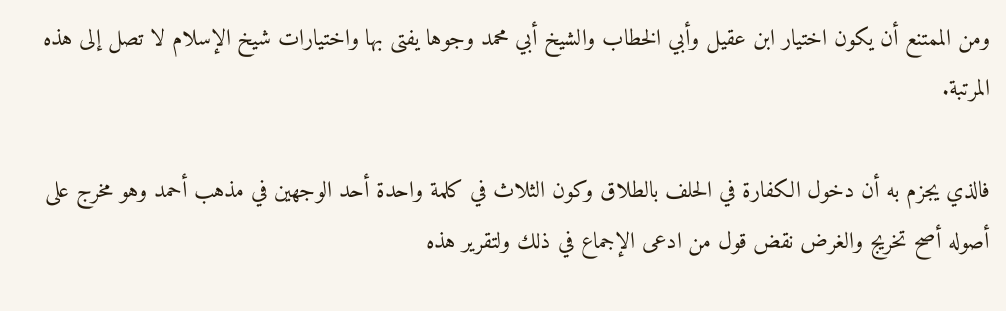ومن الممتنع أن يكون اختيار ابن عقيل وأبي الخطاب والشيخ أبي محمد وجوها يفتى بها واختيارات شيخ الإسلام لا تصل إلى هذه المرتبة.

فالذي يجزم به أن دخول الكفارة في الحلف بالطلاق وكون الثلاث في كلمة واحدة أحد الوجهين في مذهب أحمد وهو مخرج على أصوله أصح تخريج والغرض نقض قول من ادعى الإجماع في ذلك ولتقرير هذه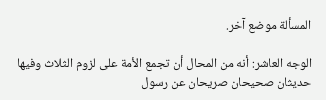المسألة موضع آخر.

الوجه العاشر: أنه من المحال أن تجمع الأمة على لزوم الثلاث وفيها حديثان صحيحان صريحان عن رسول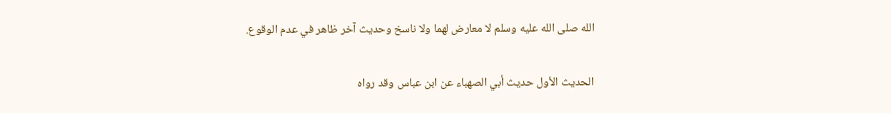الله صلى الله عليه وسلم لا معارض لهما ولا ناسخ وحديث آخر ظاهر في عدم الوقوع.

الحديث الأول حديث أبي الصهباء عن ابن عباس وقد رواه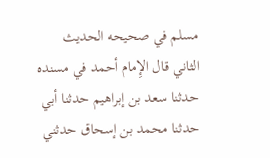مسلم في صحيحه الحديث الثاني قال الإِمام أحمد في مسنده حدثنا سعد بن إبراهيم حدثنا أبي حدثنا محمد بن إسحاق حدثني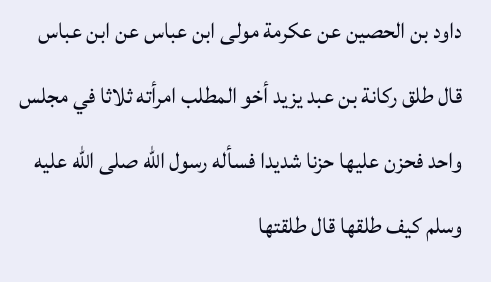داود بن الحصين عن عكرمة مولى ابن عباس عن ابن عباس قال طلق ركانة بن عبد يزيد أخو المطلب امرأته ثلاثا في مجلس واحد فحزن عليها حزنا شديدا فسأله رسول الله صلى الله عليه وسلم كيف طلقها قال طلقتها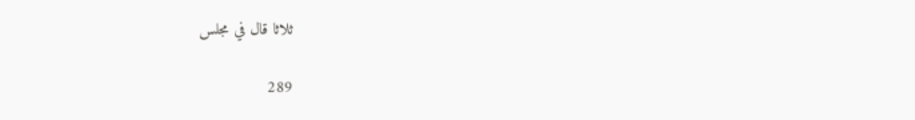ثلاثا قال في مجلس

289